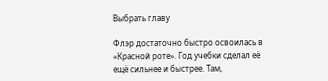Выбрать главу

Флэр достаточно быстро освоилась в «Красной роте». Год учебки сделал её ещё сильнее и быстрее. Там,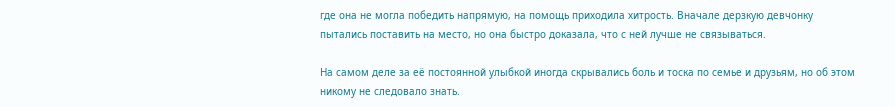где она не могла победить напрямую, на помощь приходила хитрость. Вначале дерзкую девчонку пытались поставить на место, но она быстро доказала, что с ней лучше не связываться.

На самом деле за её постоянной улыбкой иногда скрывались боль и тоска по семье и друзьям, но об этом никому не следовало знать.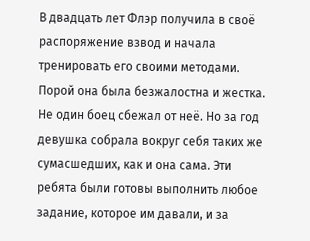В двадцать лет Флэр получила в своё распоряжение взвод и начала тренировать его своими методами. Порой она была безжалостна и жестка. Не один боец сбежал от неё. Но за год девушка собрала вокруг себя таких же сумасшедших, как и она сама. Эти ребята были готовы выполнить любое задание, которое им давали, и за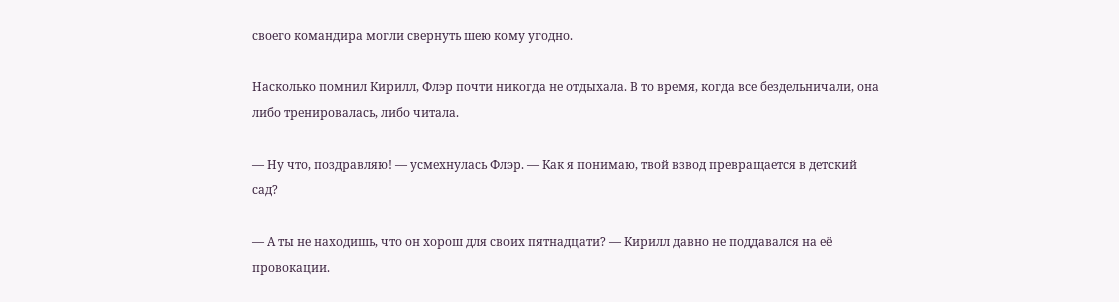своего командира могли свернуть шею кому угодно.

Насколько помнил Кирилл, Флэр почти никогда не отдыхала. В то время, когда все бездельничали, она либо тренировалась, либо читала.

— Ну что, поздравляю! — усмехнулась Флэр. — Как я понимаю, твой взвод превращается в детский сад?

— А ты не находишь, что он хорош для своих пятнадцати? — Кирилл давно не поддавался на её провокации.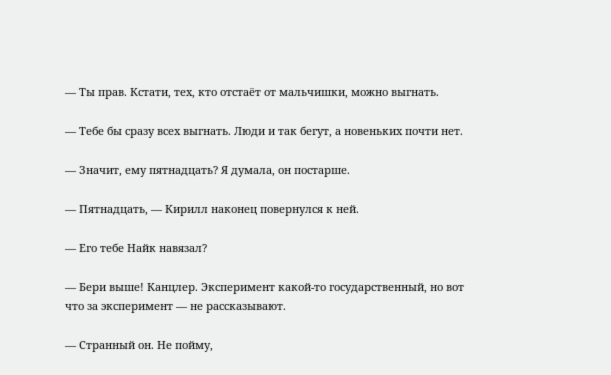— Ты прав. Кстати, тех, кто отстаёт от мальчишки, можно выгнать.

— Тебе бы сразу всех выгнать. Люди и так бегут, а новеньких почти нет.

— Значит, ему пятнадцать? Я думала, он постарше.

— Пятнадцать, — Кирилл наконец повернулся к ней.

— Его тебе Найк навязал?

— Бери выше! Канцлер. Эксперимент какой-то государственный, но вот что за эксперимент — не рассказывают.

— Странный он. Не пойму,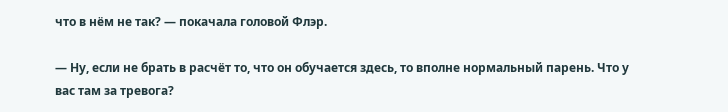что в нём не так? — покачала головой Флэр.

— Ну, если не брать в расчёт то, что он обучается здесь, то вполне нормальный парень. Что у вас там за тревога?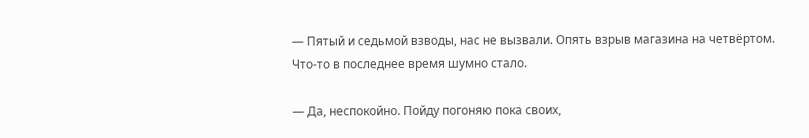— Пятый и седьмой взводы, нас не вызвали. Опять взрыв магазина на четвёртом. Что-то в последнее время шумно стало.

— Да, неспокойно. Пойду погоняю пока своих,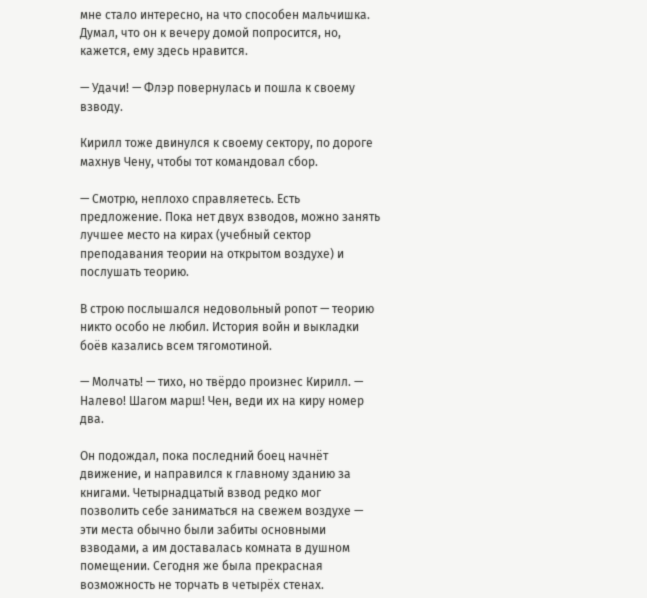мне стало интересно, на что способен мальчишка. Думал, что он к вечеру домой попросится, но, кажется, ему здесь нравится.

— Удачи! — Флэр повернулась и пошла к своему взводу.

Кирилл тоже двинулся к своему сектору, по дороге махнув Чену, чтобы тот командовал сбор.

— Смотрю, неплохо справляетесь. Есть предложение. Пока нет двух взводов, можно занять лучшее место на кирах (учебный сектор преподавания теории на открытом воздухе) и послушать теорию.

В строю послышался недовольный ропот — теорию никто особо не любил. История войн и выкладки боёв казались всем тягомотиной.

— Молчать! — тихо, но твёрдо произнес Кирилл. — Налево! Шагом марш! Чен, веди их на киру номер два.

Он подождал, пока последний боец начнёт движение, и направился к главному зданию за книгами. Четырнадцатый взвод редко мог позволить себе заниматься на свежем воздухе — эти места обычно были забиты основными взводами, а им доставалась комната в душном помещении. Сегодня же была прекрасная возможность не торчать в четырёх стенах.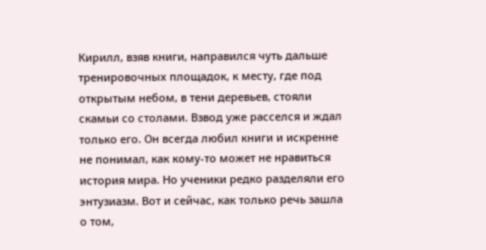Кирилл, взяв книги, направился чуть дальше тренировочных площадок, к месту, где под открытым небом, в тени деревьев, стояли скамьи со столами. Взвод уже расселся и ждал только его. Он всегда любил книги и искренне не понимал, как кому-то может не нравиться история мира. Но ученики редко разделяли его энтузиазм. Вот и сейчас, как только речь зашла о том,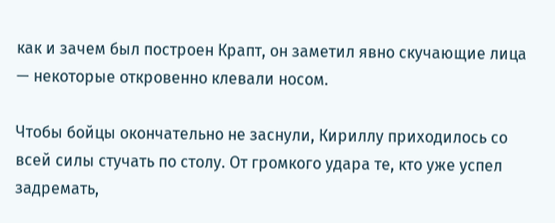как и зачем был построен Крапт, он заметил явно скучающие лица — некоторые откровенно клевали носом.

Чтобы бойцы окончательно не заснули, Кириллу приходилось со всей силы стучать по столу. От громкого удара те, кто уже успел задремать,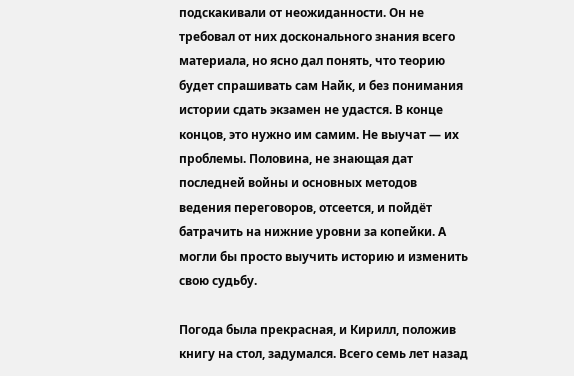подскакивали от неожиданности. Он не требовал от них досконального знания всего материала, но ясно дал понять, что теорию будет спрашивать сам Найк, и без понимания истории сдать экзамен не удастся. В конце концов, это нужно им самим. Не выучат — их проблемы. Половина, не знающая дат последней войны и основных методов ведения переговоров, отсеется, и пойдёт батрачить на нижние уровни за копейки. А могли бы просто выучить историю и изменить свою судьбу.

Погода была прекрасная, и Кирилл, положив книгу на стол, задумался. Всего семь лет назад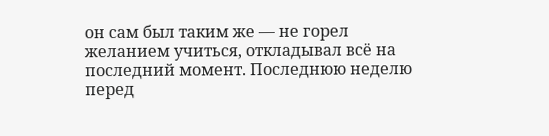он сам был таким же — не горел желанием учиться, откладывал всё на последний момент. Последнюю неделю перед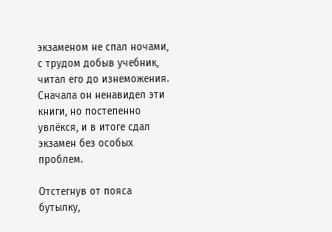экзаменом не спал ночами, с трудом добыв учебник, читал его до изнеможения. Сначала он ненавидел эти книги, но постепенно увлёкся, и в итоге сдал экзамен без особых проблем.

Отстегнув от пояса бутылку,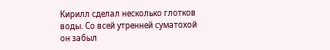Кирилл сделал несколько глотков воды. Со всей утренней суматохой он забыл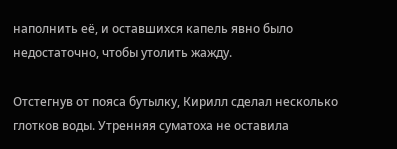наполнить её, и оставшихся капель явно было недостаточно, чтобы утолить жажду.

Отстегнув от пояса бутылку, Кирилл сделал несколько глотков воды. Утренняя суматоха не оставила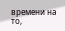времени на то,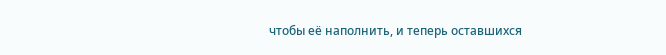чтобы её наполнить, и теперь оставшихся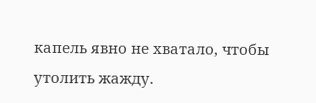капель явно не хватало, чтобы утолить жажду.